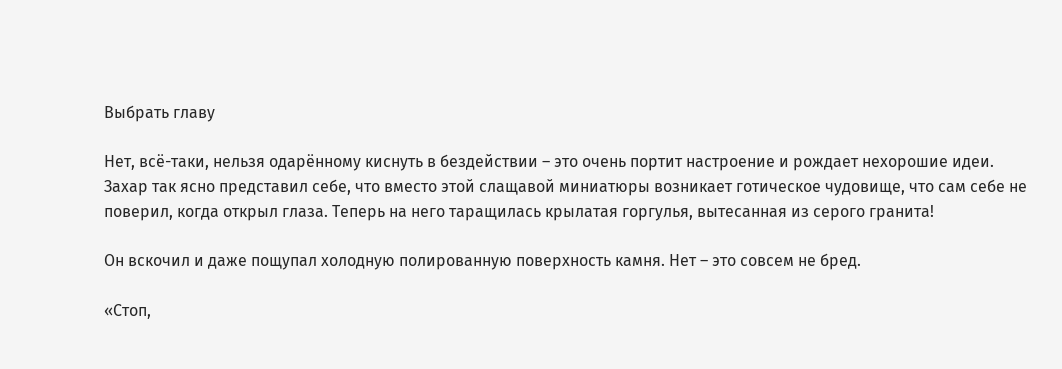Выбрать главу

Нет, всё-таки, нельзя одарённому киснуть в бездействии – это очень портит настроение и рождает нехорошие идеи. Захар так ясно представил себе, что вместо этой слащавой миниатюры возникает готическое чудовище, что сам себе не поверил, когда открыл глаза. Теперь на него таращилась крылатая горгулья, вытесанная из серого гранита!

Он вскочил и даже пощупал холодную полированную поверхность камня. Нет – это совсем не бред.

«Стоп,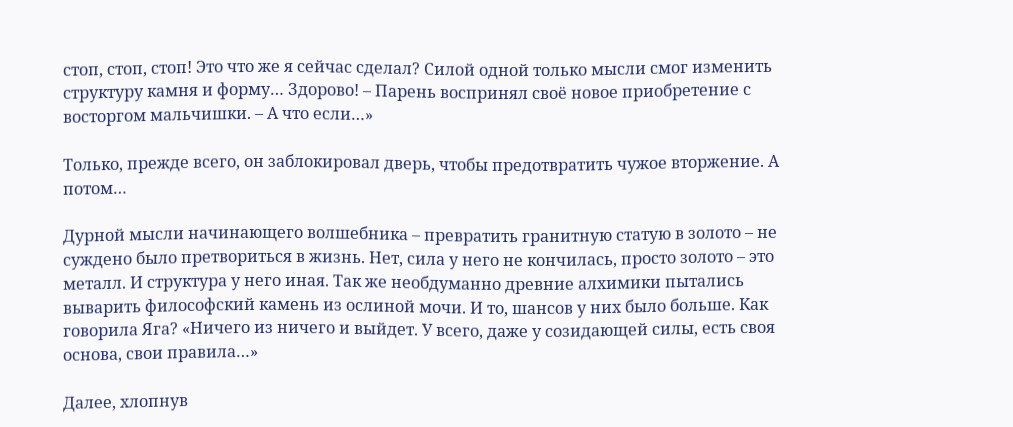стоп, стоп, стоп! Это что же я сейчас сделал? Силой одной только мысли смог изменить структуру камня и форму… Здорово! – Парень воспринял своё новое приобретение с восторгом мальчишки. – А что если…»

Только, прежде всего, он заблокировал дверь, чтобы предотвратить чужое вторжение. А потом…

Дурной мысли начинающего волшебника – превратить гранитную статую в золото – не суждено было претвориться в жизнь. Нет, сила у него не кончилась, просто золото – это металл. И структура у него иная. Так же необдуманно древние алхимики пытались выварить философский камень из ослиной мочи. И то, шансов у них было больше. Как говорила Яга? «Ничего из ничего и выйдет. У всего, даже у созидающей силы, есть своя основа, свои правила…»

Далее, хлопнув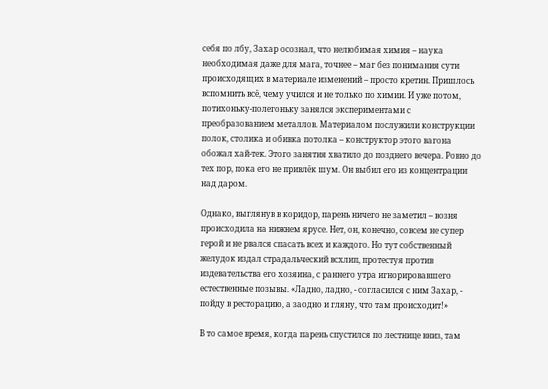себя по лбу, Захар осознал, что нелюбимая химия – наука необходимая даже для мага, точнее – маг без понимания сути происходящих в материале изменений – просто кретин. Пришлось вспомнить всё, чему учился и не только по химии. И уже потом, потихоньку-полегоньку занялся экспериментами с преобразованием металлов. Материалом послужили конструкции полок, столика и обивка потолка – конструктор этого вагона обожал хай-тек. Этого занятия хватило до позднего вечера. Ровно до тех пор, пока его не привлёк шум. Он выбил его из концентрации над даром.

Однако, выглянув в коридор, парень ничего не заметил – возня происходила на нижнем ярусе. Нет, он, конечно, совсем не супер герой и не рвался спасать всех и каждого. Но тут собственный желудок издал страдальческий всхлип, протестуя против издевательства его хозяина, с раннего утра игнорировавшего естественные позывы. «Ладно, ладно, - согласился с ним Захар, - пойду в ресторацию, а заодно и гляну, что там происходит!»

В то самое время, когда парень спустился по лестнице вниз, там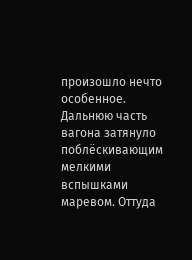произошло нечто особенное. Дальнюю часть вагона затянуло поблёскивающим мелкими вспышками маревом. Оттуда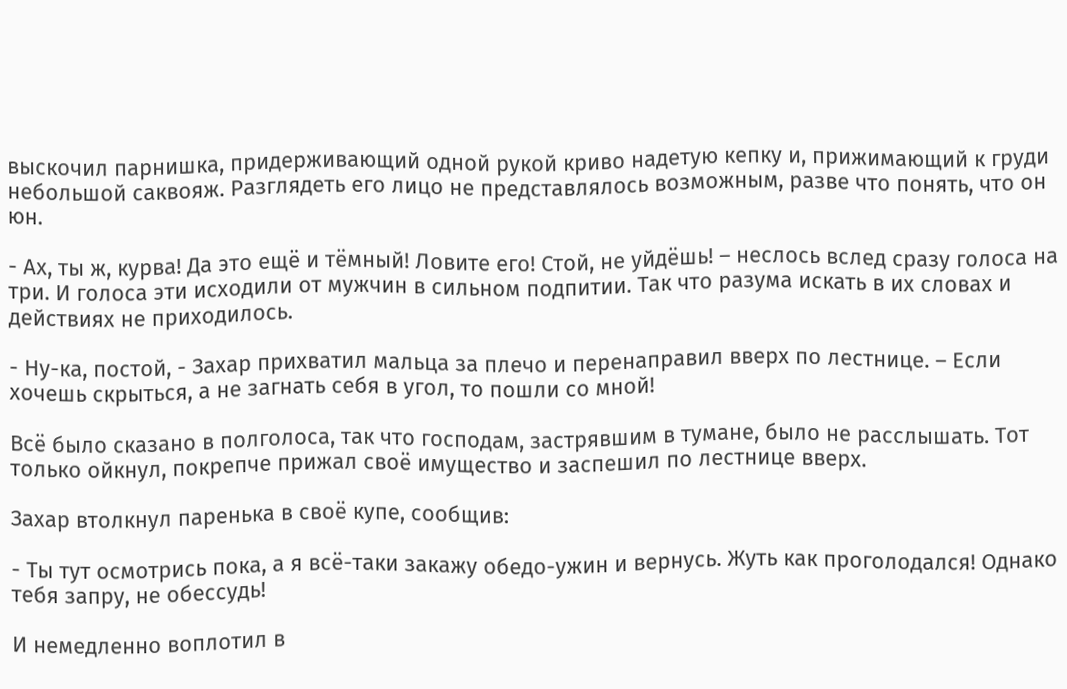выскочил парнишка, придерживающий одной рукой криво надетую кепку и, прижимающий к груди небольшой саквояж. Разглядеть его лицо не представлялось возможным, разве что понять, что он юн.

- Ах, ты ж, курва! Да это ещё и тёмный! Ловите его! Стой, не уйдёшь! – неслось вслед сразу голоса на три. И голоса эти исходили от мужчин в сильном подпитии. Так что разума искать в их словах и действиях не приходилось.

- Ну-ка, постой, - Захар прихватил мальца за плечо и перенаправил вверх по лестнице. – Если хочешь скрыться, а не загнать себя в угол, то пошли со мной!

Всё было сказано в полголоса, так что господам, застрявшим в тумане, было не расслышать. Тот только ойкнул, покрепче прижал своё имущество и заспешил по лестнице вверх.

Захар втолкнул паренька в своё купе, сообщив:

- Ты тут осмотрись пока, а я всё-таки закажу обедо-ужин и вернусь. Жуть как проголодался! Однако тебя запру, не обессудь!

И немедленно воплотил в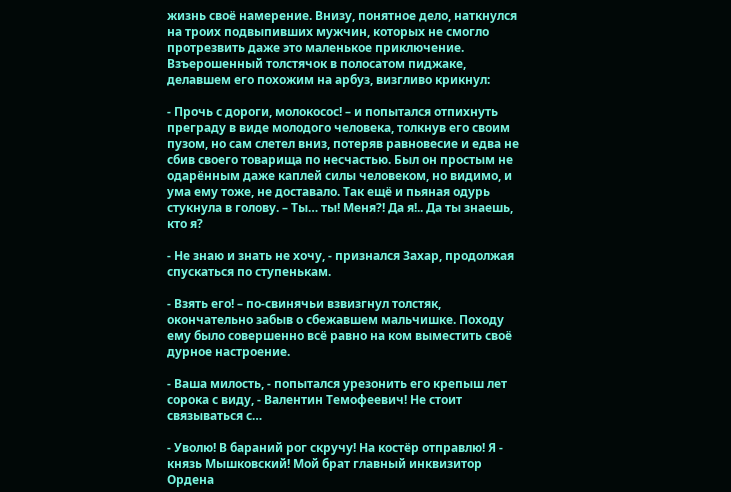жизнь своё намерение. Внизу, понятное дело, наткнулся на троих подвыпивших мужчин, которых не смогло протрезвить даже это маленькое приключение. Взъерошенный толстячок в полосатом пиджаке, делавшем его похожим на арбуз, визгливо крикнул:

- Прочь с дороги, молокосос! – и попытался отпихнуть преграду в виде молодого человека, толкнув его своим пузом, но сам слетел вниз, потеряв равновесие и едва не сбив своего товарища по несчастью. Был он простым не одарённым даже каплей силы человеком, но видимо, и ума ему тоже, не доставало. Так ещё и пьяная одурь стукнула в голову. – Ты… ты! Меня?! Да я!.. Да ты знаешь, кто я?

- Не знаю и знать не хочу, - признался Захар, продолжая спускаться по ступенькам.

- Взять его! – по-свинячьи взвизгнул толстяк, окончательно забыв о сбежавшем мальчишке. Походу ему было совершенно всё равно на ком выместить своё дурное настроение.

- Ваша милость, - попытался урезонить его крепыш лет сорока с виду, - Валентин Темофеевич! Не стоит связываться с…

- Уволю! В бараний рог скручу! На костёр отправлю! Я - князь Мышковский! Мой брат главный инквизитор Ордена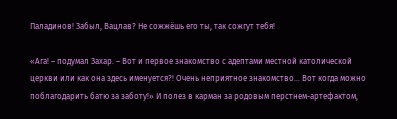Паладинов! Забыл, Вацлав? Не сожжёшь его ты, так сожгут тебя!

«Ага! – подумал Захар. – Вот и первое знакомство с адептами местной католической церкви или как она здесь именуется?! Очень неприятное знакомство… Вот когда можно поблагодарить батю за заботу!» И полез в карман за родовым перстнем-артефактом,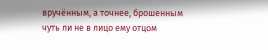вручённым, а точнее, брошенным чуть ли не в лицо ему отцом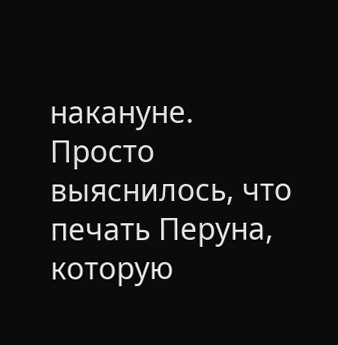накануне. Просто выяснилось, что печать Перуна, которую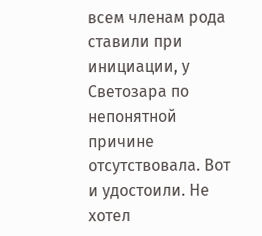всем членам рода ставили при инициации, у Светозара по непонятной причине отсутствовала. Вот и удостоили. Не хотел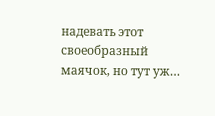надевать этот своеобразный маячок, но тут уж…